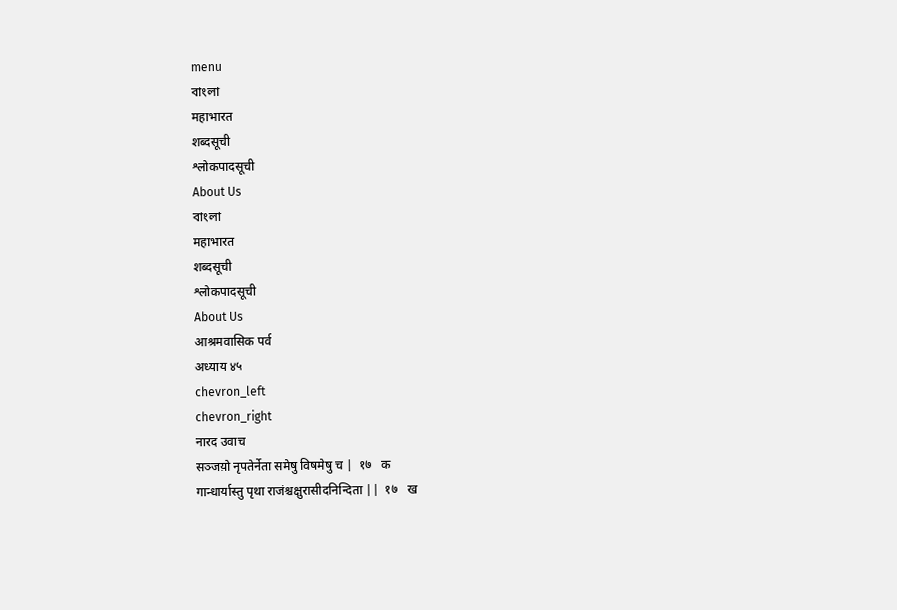menu
বাংলা
महाभारत
शब्दसूची
श्लोकपादसूची
About Us
বাংলা
महाभारत
शब्दसूची
श्लोकपादसूची
About Us
आश्रमवासिक पर्व
अध्याय ४५
chevron_left
chevron_right
नारद उवाच
सञ्जय़ो नृपतेर्नेता समेषु विषमेषु च |  १७   क
गान्धार्यास्तु पृथा राजंश्चक्षुरासीदनिन्दिता ||  १७   ख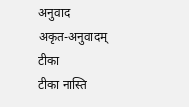अनुवाद
अकृत-अनुवादम्
टीका
टीका नास्ति